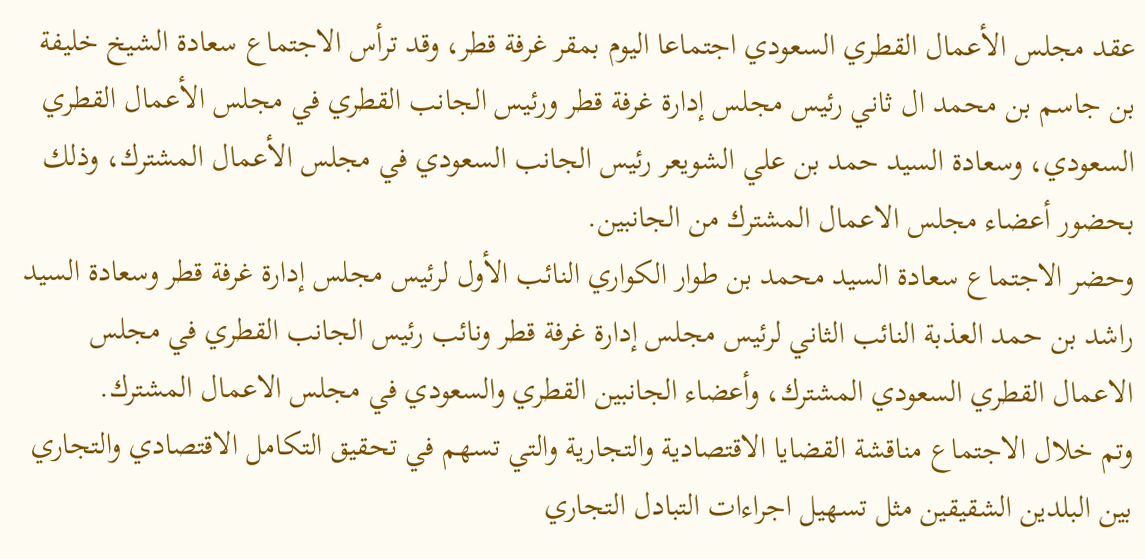عقد مجلس الأعمال القطري السعودي اجتماعا اليوم بمقر غرفة قطر، وقد ترأس الاجتماع سعادة الشيخ خليفة بن جاسم بن محمد ال ثاني رئيس مجلس إدارة غرفة قطر ورئيس الجانب القطري في مجلس الأعمال القطري السعودي، وسعادة السيد حمد بن علي الشويعر رئيس الجانب السعودي في مجلس الأعمال المشترك، وذلك بحضور أعضاء مجلس الاعمال المشترك من الجانبين.
وحضر الاجتماع سعادة السيد محمد بن طوار الكواري النائب الأول لرئيس مجلس إدارة غرفة قطر وسعادة السيد راشد بن حمد العذبة النائب الثاني لرئيس مجلس إدارة غرفة قطر ونائب رئيس الجانب القطري في مجلس الاعمال القطري السعودي المشترك، وأعضاء الجانبين القطري والسعودي في مجلس الاعمال المشترك.
وتم خلال الاجتماع مناقشة القضايا الاقتصادية والتجارية والتي تسهم في تحقيق التكامل الاقتصادي والتجاري بين البلدين الشقيقين مثل تسهيل اجراءات التبادل التجاري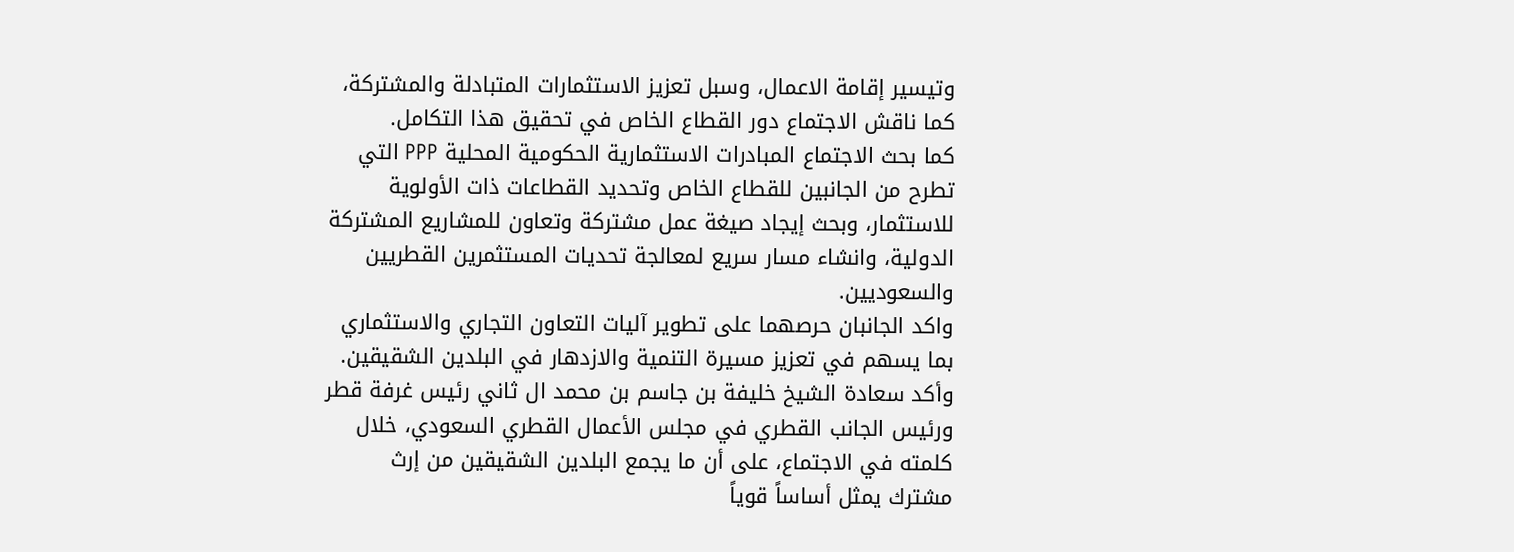وتيسير إقامة الاعمال، وسبل تعزيز الاستثمارات المتبادلة والمشتركة، كما ناقش الاجتماع دور القطاع الخاص في تحقيق هذا التكامل.
كما بحث الاجتماع المبادرات الاستثمارية الحكومية المحلية PPP التي تطرح من الجانبين للقطاع الخاص وتحديد القطاعات ذات الأولوية للاستثمار، وبحث إيجاد صيغة عمل مشتركة وتعاون للمشاريع المشتركة الدولية، وانشاء مسار سريع لمعالجة تحديات المستثمرين القطريين والسعوديين.
واكد الجانبان حرصهما على تطوير آليات التعاون التجاري والاستثماري بما يسهم في تعزيز مسيرة التنمية والازدهار في البلدين الشقيقين.
وأكد سعادة الشيخ خليفة بن جاسم بن محمد ال ثاني رئيس غرفة قطر ورئيس الجانب القطري في مجلس الأعمال القطري السعودي، خلال كلمته في الاجتماع، على أن ما يجمع البلدين الشقيقين من إرث مشترك يمثل أساساً قوياً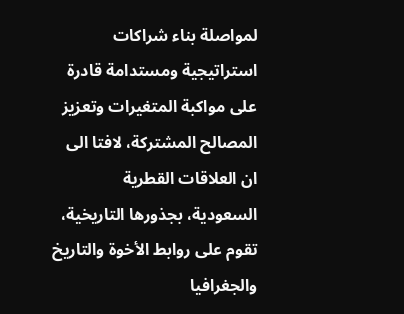لمواصلة بناء شراكات استراتيجية ومستدامة قادرة على مواكبة المتغيرات وتعزيز المصالح المشتركة، لافتا الى ان العلاقات القطرية السعودية، بجذورها التاريخية، تقوم على روابط الأخوة والتاريخ والجغرافيا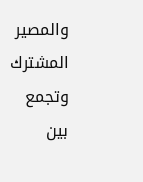والمصير المشترك وتجمع بين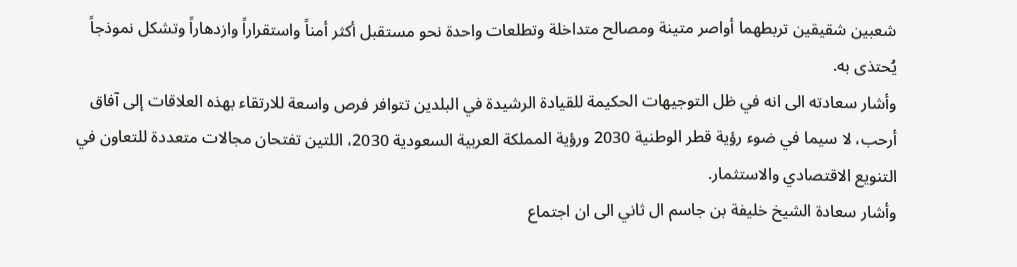شعبين شقيقين تربطهما أواصر متينة ومصالح متداخلة وتطلعات واحدة نحو مستقبل أكثر أمناً واستقراراً وازدهاراً وتشكل نموذجاً يُحتذى به.
وأشار سعادته الى انه في ظل التوجيهات الحكيمة للقيادة الرشيدة في البلدين تتوافر فرص واسعة للارتقاء بهذه العلاقات إلى آفاق أرحب، لا سيما في ضوء رؤية قطر الوطنية 2030 ورؤية المملكة العربية السعودية 2030، اللتين تفتحان مجالات متعددة للتعاون في التنويع الاقتصادي والاستثمار.
وأشار سعادة الشيخ خليفة بن جاسم ال ثاني الى ان اجتماع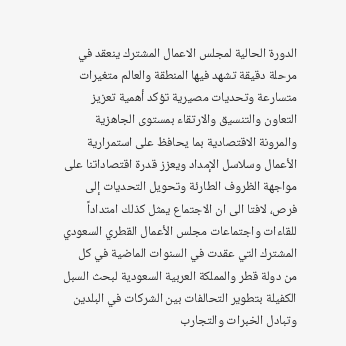الدورة الحالية لمجلس الاعمال المشترك ينعقد في مرحلة دقيقة تشهد فيها المنطقة والعالم متغيرات متسارعة وتحديات مصيرية تؤكد أهمية تعزيز التعاون والتنسيق والارتقاء بمستوى الجاهزية والمرونة الاقتصادية بما يحافظ على استمرارية الأعمال وسلاسل الإمداد ويعزز قدرة اقتصاداتنا على مواجهة الظروف الطارئة وتحويل التحديات إلى فرص، لافتا الى ان الاجتماع يمثل كذلك امتداداً للقاءات واجتماعات مجلس الأعمال القطري السعودي المشترك التي عقدت في السنوات الماضية في كل من دولة قطر والمملكة العربية السعودية لبحث السبل الكفيلة بتطوير التحالفات بين الشركات في البلدين وتبادل الخبرات والتجارب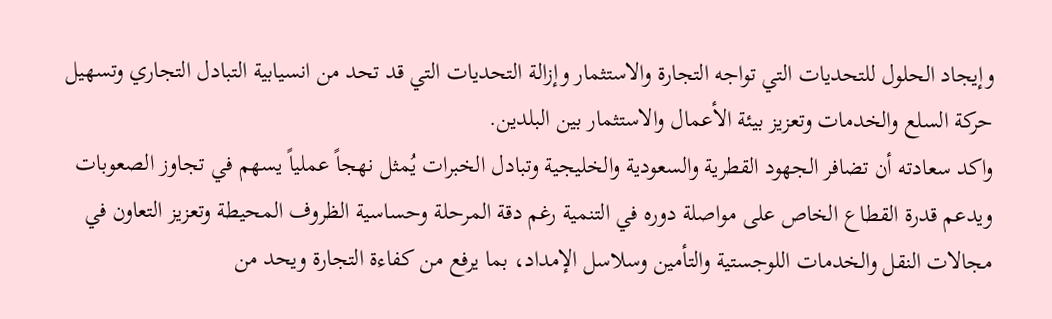وإيجاد الحلول للتحديات التي تواجه التجارة والاستثمار وإزالة التحديات التي قد تحد من انسيابية التبادل التجاري وتسهيل حركة السلع والخدمات وتعزيز بيئة الأعمال والاستثمار بين البلدين.
واكد سعادته أن تضافر الجهود القطرية والسعودية والخليجية وتبادل الخبرات يُمثل نهجاً عملياً يسهم في تجاوز الصعوبات ويدعم قدرة القطاع الخاص على مواصلة دوره في التنمية رغم دقة المرحلة وحساسية الظروف المحيطة وتعزيز التعاون في مجالات النقل والخدمات اللوجستية والتأمين وسلاسل الإمداد، بما يرفع من كفاءة التجارة ويحد من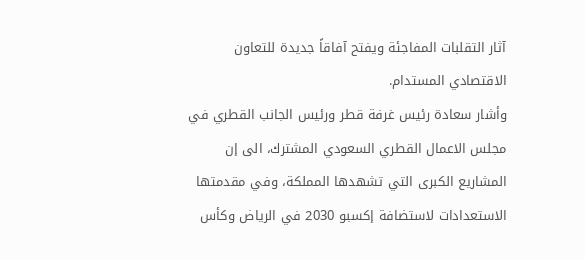آثار التقلبات المفاجئة ويفتح آفاقاً جديدة للتعاون الاقتصادي المستدام.
وأشار سعادة رئيس غرفة قطر ورئيس الجانب القطري في مجلس الاعمال القطري السعودي المشترك، الى إن المشاريع الكبرى التي تشهدها المملكة، وفي مقدمتها الاستعدادات لاستضافة إكسبو 2030 في الرياض وكأس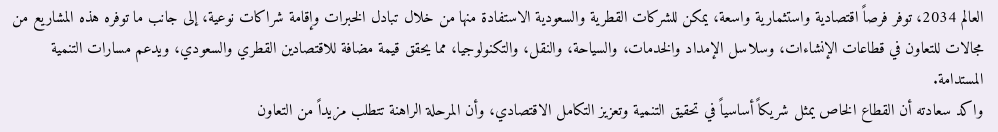العالم 2034، توفر فرصاً اقتصادية واستثمارية واسعة، يمكن للشركات القطرية والسعودية الاستفادة منها من خلال تبادل الخبرات وإقامة شراكات نوعية، إلى جانب ما توفره هذه المشاريع من مجالات للتعاون في قطاعات الإنشاءات، وسلاسل الإمداد والخدمات، والسياحة، والنقل، والتكنولوجيا، مما يحقق قيمة مضافة للاقتصادين القطري والسعودي، ويدعم مسارات التنمية المستدامة.
واكد سعادته أن القطاع الخاص يمثل شريكاً أساسياً في تحقيق التنمية وتعزيز التكامل الاقتصادي، وأن المرحلة الراهنة تتطلب مزيداً من التعاون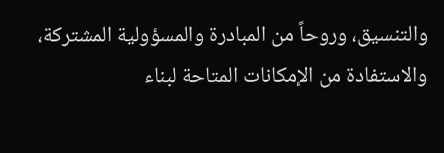والتنسيق، وروحاً من المبادرة والمسؤولية المشتركة، والاستفادة من الإمكانات المتاحة لبناء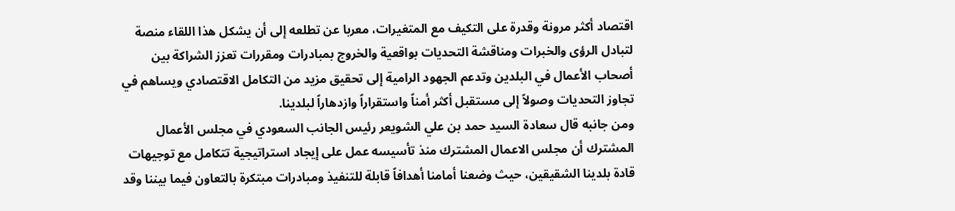اقتصاد أكثر مرونة وقدرة على التكيف مع المتغيرات، معربا عن تطلعه إلى أن يشكل هذا اللقاء منصة لتبادل الرؤى والخبرات ومناقشة التحديات بواقعية والخروج بمبادرات ومقررات تعزز الشراكة بين أصحاب الأعمال في البلدين وتدعم الجهود الرامية إلى تحقيق مزيد من التكامل الاقتصادي ويساهم في تجاوز التحديات وصولاً إلى مستقبل أكثر أمناً واستقراراً وازدهاراً لبلدينا.
ومن جانبه قال سعادة السيد حمد بن علي الشويعر رئيس الجانب السعودي في مجلس الأعمال المشترك أن مجلس الاعمال المشترك منذ تأسيسه عمل على إيجاد استراتيجية تتكامل مع توجيهات قادة بلدينا الشقيقين، حيث وضعنا أمامنا أهدافاً قابلة للتنفيذ ومبادرات مبتكرة بالتعاون فيما بيننا وقد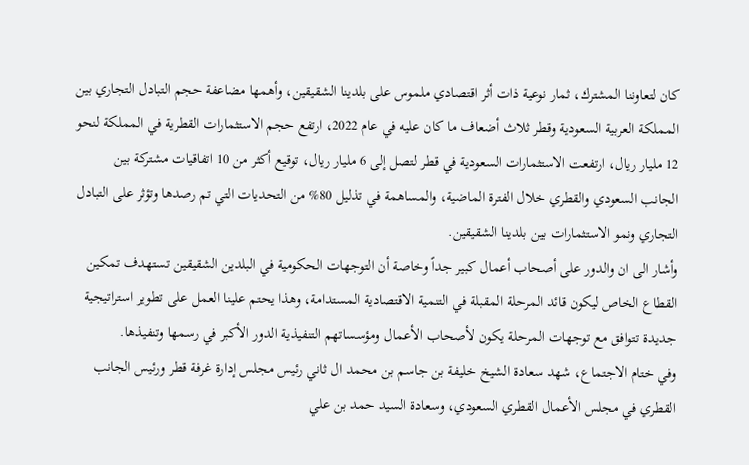كان لتعاوننا المشترك، ثمار نوعية ذات أثر اقتصادي ملموس على بلدينا الشقيقين، وأهمها مضاعفة حجم التبادل التجاري بين المملكة العربية السعودية وقطر ثلاث أضعاف ما كان عليه في عام 2022، ارتفع حجم الاستثمارات القطرية في المملكة لنحو 12 مليار ريال، ارتفعت الاستثمارات السعودية في قطر لتصل إلى 6 مليار ريال، توقيع أكثر من 10 اتفاقيات مشتركة بين الجانب السعودي والقطري خلال الفترة الماضية، والمساهمة في تذليل 80% من التحديات التي تم رصدها وتؤثر على التبادل التجاري ونمو الاستثمارات بين بلدينا الشقيقين.
وأشار الى ان والدور على أصحاب أعمال كبير جداً وخاصة أن التوجهات الحكومية في البلدين الشقيقين تستهدف تمكين القطاع الخاص ليكون قائد المرحلة المقبلة في التنمية الاقتصادية المستدامة، وهذا يحتم علينا العمل على تطوير استراتيجية جديدة تتوافق مع توجهات المرحلة يكون لأصحاب الأعمال ومؤسساتهم التنفيذية الدور الأكبر في رسمها وتنفيذها.
وفي ختام الاجتماع، شهد سعادة الشيخ خليفة بن جاسم بن محمد ال ثاني رئيس مجلس إدارة غرفة قطر ورئيس الجانب القطري في مجلس الأعمال القطري السعودي، وسعادة السيد حمد بن علي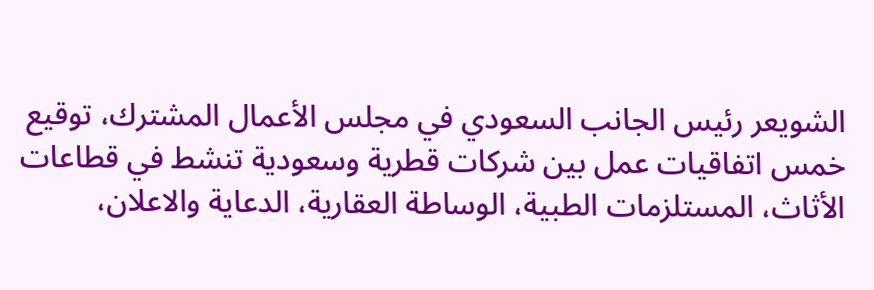الشويعر رئيس الجانب السعودي في مجلس الأعمال المشترك، توقيع خمس اتفاقيات عمل بين شركات قطرية وسعودية تنشط في قطاعات الأثاث، المستلزمات الطبية، الوساطة العقارية، الدعاية والاعلان،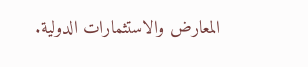المعارض والاستثمارات الدولية.